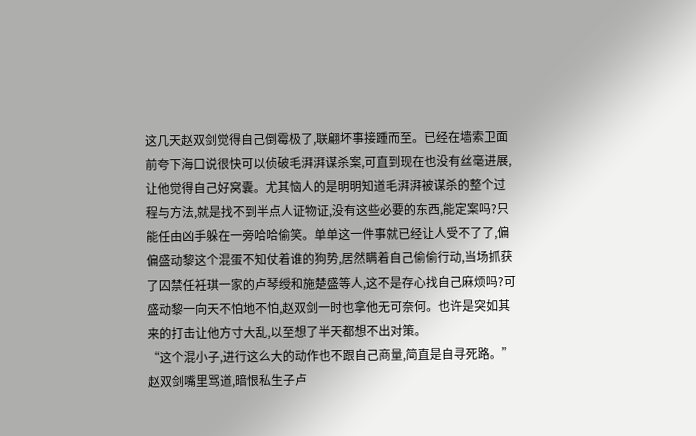这几天赵双剑觉得自己倒霉极了,联翩坏事接踵而至。已经在墙索卫面前夸下海口说很快可以侦破毛湃湃谋杀案,可直到现在也没有丝毫进展,让他觉得自己好窝囊。尤其恼人的是明明知道毛湃湃被谋杀的整个过程与方法,就是找不到半点人证物证,没有这些必要的东西,能定案吗?只能任由凶手躲在一旁哈哈偷笑。单单这一件事就已经让人受不了了,偏偏盛动黎这个混蛋不知仗着谁的狗势,居然瞒着自己偷偷行动,当场抓获了囚禁任衽琪一家的卢琴绶和施楚盛等人,这不是存心找自己麻烦吗?可盛动黎一向天不怕地不怕,赵双剑一时也拿他无可奈何。也许是突如其来的打击让他方寸大乱,以至想了半天都想不出对策。
“这个混小子,进行这么大的动作也不跟自己商量,简直是自寻死路。”赵双剑嘴里骂道,暗恨私生子卢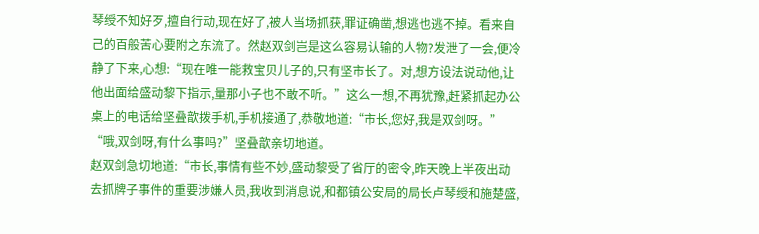琴绶不知好歹,擅自行动,现在好了,被人当场抓获,罪证确凿,想逃也逃不掉。看来自己的百般苦心要附之东流了。然赵双剑岂是这么容易认输的人物?发泄了一会,便冷静了下来,心想:“现在唯一能救宝贝儿子的,只有坚市长了。对,想方设法说动他,让他出面给盛动黎下指示,量那小子也不敢不听。”这么一想,不再犹豫,赶紧抓起办公桌上的电话给坚叠歆拨手机,手机接通了,恭敬地道:“市长,您好,我是双剑呀。”
“哦,双剑呀,有什么事吗?”坚叠歆亲切地道。
赵双剑急切地道:“市长,事情有些不妙,盛动黎受了省厅的密令,昨天晚上半夜出动去抓牌子事件的重要涉嫌人员,我收到消息说,和都镇公安局的局长卢琴绶和施楚盛,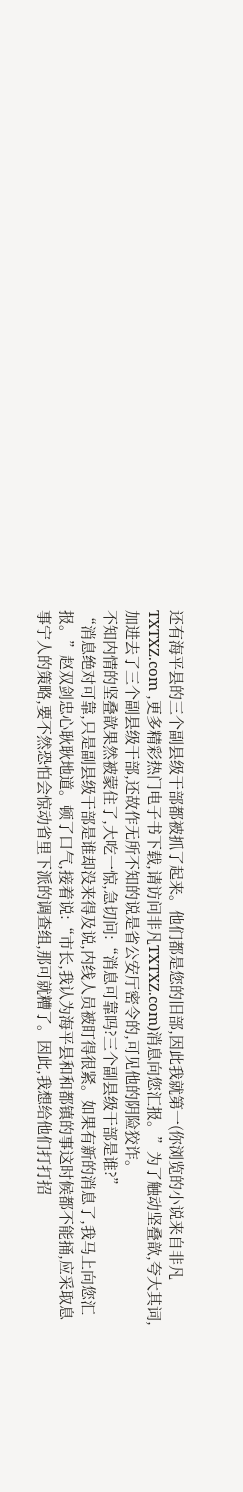还有海平县的三个副县级干部都被抓了起来。他们都是您的旧部,因此我就第一(你浏览的小说来自非凡TXTXZ.com ,更多精彩热门电子书下载,请访问非凡TXTXZ.com)消息向您汇报。”为了触动坚叠歆,夸大其词,加进去了三个副县级干部,还故作无所不知的说是省公安厅密令的,可见他的阴险狡诈。
不知内情的坚叠歆果然被蒙住了,大吃一惊,急切问:“消息可靠吗?三个副县级干部是谁?”
“消息绝对可靠,只是副县级干部是谁却没来得及说,内线人员被盯得很紧。如果有新的消息了,我马上向您汇报。”赵双剑忠心耿耿地道。顿了口气,接着说:“市长,我认为海平县和和都镇的事这时候都不能捅,应采取息事宁人的策略,要不然恐怕会惊动省里下派的调查组,那可就糟了。因此,我想给他们打打招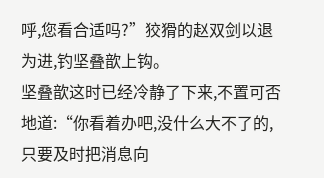呼,您看合适吗?”狡猾的赵双剑以退为进,钓坚叠歆上钩。
坚叠歆这时已经冷静了下来,不置可否地道:“你看着办吧,没什么大不了的,只要及时把消息向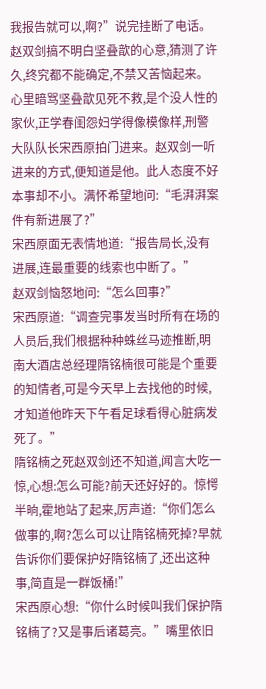我报告就可以,啊?”说完挂断了电话。
赵双剑搞不明白坚叠歆的心意,猜测了许久,终究都不能确定,不禁又苦恼起来。心里暗骂坚叠歆见死不救,是个没人性的家伙,正学春闺怨妇学得像模像样,刑警大队队长宋西原拍门进来。赵双剑一听进来的方式,便知道是他。此人态度不好本事却不小。满怀希望地问:“毛湃湃案件有新进展了?”
宋西原面无表情地道:“报告局长,没有进展,连最重要的线索也中断了。”
赵双剑恼怒地问:“怎么回事?”
宋西原道:“调查完事发当时所有在场的人员后,我们根据种种蛛丝马迹推断,明南大酒店总经理隋铭楠很可能是个重要的知情者,可是今天早上去找他的时候,才知道他昨天下午看足球看得心脏病发死了。”
隋铭楠之死赵双剑还不知道,闻言大吃一惊,心想:怎么可能?前天还好好的。惊愕半晌,霍地站了起来,厉声道:“你们怎么做事的,啊?怎么可以让隋铭楠死掉?早就告诉你们要保护好隋铭楠了,还出这种事,简直是一群饭桶!”
宋西原心想:“你什么时候叫我们保护隋铭楠了?又是事后诸葛亮。”嘴里依旧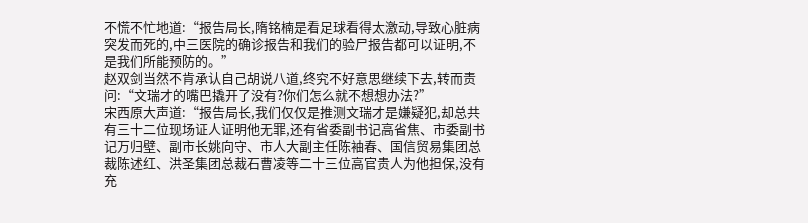不慌不忙地道:“报告局长,隋铭楠是看足球看得太激动,导致心脏病突发而死的,中三医院的确诊报告和我们的验尸报告都可以证明,不是我们所能预防的。”
赵双剑当然不肯承认自己胡说八道,终究不好意思继续下去,转而责问:“文瑞才的嘴巴撬开了没有?你们怎么就不想想办法?”
宋西原大声道:“报告局长,我们仅仅是推测文瑞才是嫌疑犯,却总共有三十二位现场证人证明他无罪,还有省委副书记高省焦、市委副书记万归壁、副市长姚向守、市人大副主任陈袖春、国信贸易集团总裁陈述红、洪圣集团总裁石曹凌等二十三位高官贵人为他担保,没有充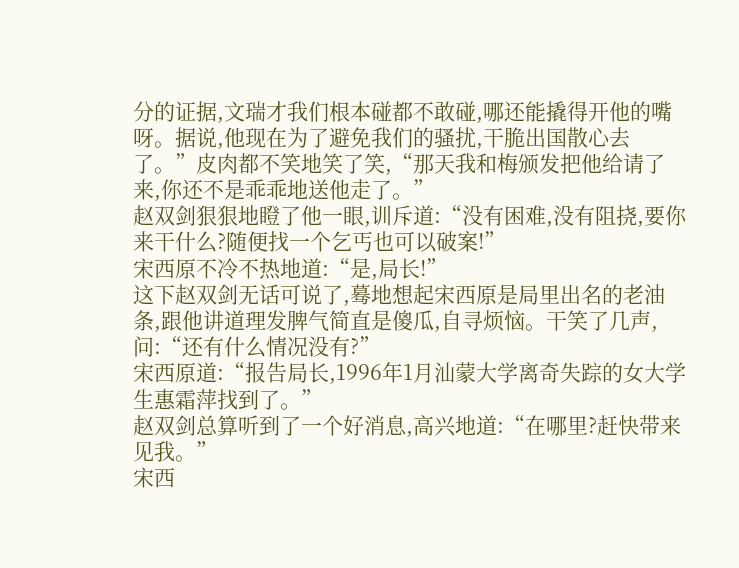分的证据,文瑞才我们根本碰都不敢碰,哪还能撬得开他的嘴呀。据说,他现在为了避免我们的骚扰,干脆出国散心去了。”皮肉都不笑地笑了笑,“那天我和梅颁发把他给请了来,你还不是乖乖地送他走了。”
赵双剑狠狠地瞪了他一眼,训斥道:“没有困难,没有阻挠,要你来干什么?随便找一个乞丐也可以破案!”
宋西原不冷不热地道:“是,局长!”
这下赵双剑无话可说了,蓦地想起宋西原是局里出名的老油条,跟他讲道理发脾气简直是傻瓜,自寻烦恼。干笑了几声,问:“还有什么情况没有?”
宋西原道:“报告局长,1996年1月汕蒙大学离奇失踪的女大学生惠霜萍找到了。”
赵双剑总算听到了一个好消息,高兴地道:“在哪里?赶快带来见我。”
宋西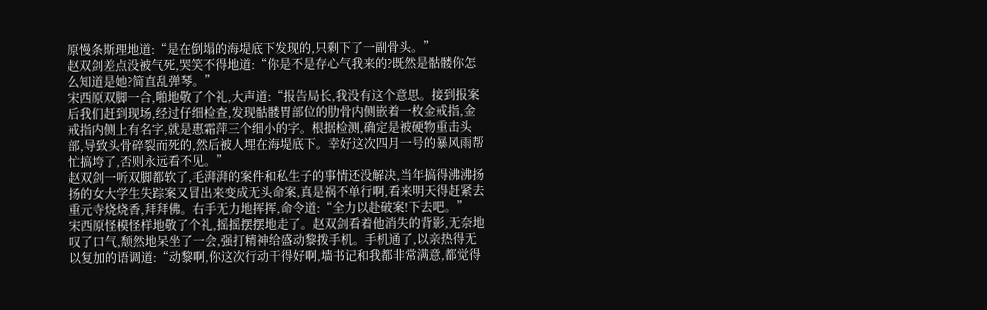原慢条斯理地道:“是在倒塌的海堤底下发现的,只剩下了一副骨头。”
赵双剑差点没被气死,哭笑不得地道:“你是不是存心气我来的?既然是骷髅你怎么知道是她?简直乱弹琴。”
宋西原双脚一合,啪地敬了个礼,大声道:“报告局长,我没有这个意思。接到报案后我们赶到现场,经过仔细检查,发现骷髅胃部位的肋骨内侧嵌着一枚金戒指,金戒指内侧上有名字,就是惠霜萍三个细小的字。根据检测,确定是被硬物重击头部,导致头骨碎裂而死的,然后被人埋在海堤底下。幸好这次四月一号的暴风雨帮忙搞垮了,否则永远看不见。”
赵双剑一听双脚都软了,毛湃湃的案件和私生子的事情还没解决,当年搞得沸沸扬扬的女大学生失踪案又冒出来变成无头命案,真是祸不单行啊,看来明天得赶紧去重元寺烧烧香,拜拜佛。右手无力地挥挥,命令道:“全力以赴破案!下去吧。”
宋西原怪模怪样地敬了个礼,摇摇摆摆地走了。赵双剑看着他消失的背影,无奈地叹了口气,颓然地呆坐了一会,强打精神给盛动黎拨手机。手机通了,以亲热得无以复加的语调道:“动黎啊,你这次行动干得好啊,墙书记和我都非常满意,都觉得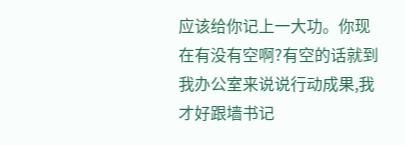应该给你记上一大功。你现在有没有空啊?有空的话就到我办公室来说说行动成果,我才好跟墙书记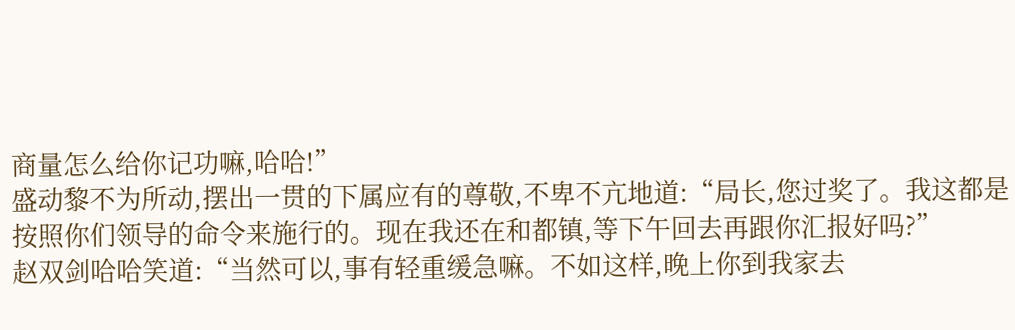商量怎么给你记功嘛,哈哈!”
盛动黎不为所动,摆出一贯的下属应有的尊敬,不卑不亢地道:“局长,您过奖了。我这都是按照你们领导的命令来施行的。现在我还在和都镇,等下午回去再跟你汇报好吗?”
赵双剑哈哈笑道:“当然可以,事有轻重缓急嘛。不如这样,晚上你到我家去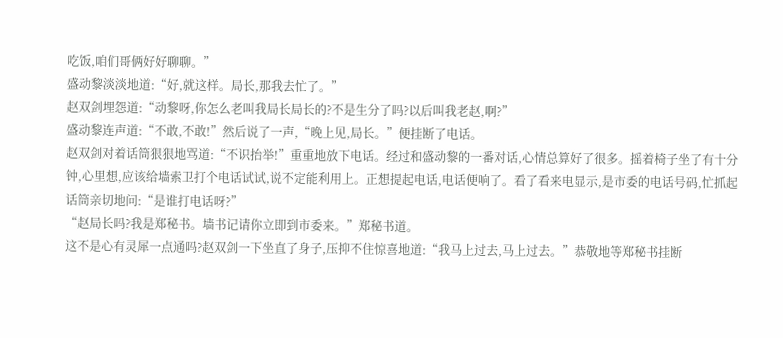吃饭,咱们哥俩好好聊聊。”
盛动黎淡淡地道:“好,就这样。局长,那我去忙了。”
赵双剑埋怨道:“动黎呀,你怎么老叫我局长局长的?不是生分了吗?以后叫我老赵,啊?”
盛动黎连声道:“不敢,不敢!”然后说了一声,“晚上见,局长。”便挂断了电话。
赵双剑对着话筒狠狠地骂道:“不识抬举!”重重地放下电话。经过和盛动黎的一番对话,心情总算好了很多。摇着椅子坐了有十分钟,心里想,应该给墙索卫打个电话试试,说不定能利用上。正想提起电话,电话便响了。看了看来电显示,是市委的电话号码,忙抓起话筒亲切地问:“是谁打电话呀?”
“赵局长吗?我是郑秘书。墙书记请你立即到市委来。”郑秘书道。
这不是心有灵犀一点通吗?赵双剑一下坐直了身子,压抑不住惊喜地道:“我马上过去,马上过去。”恭敬地等郑秘书挂断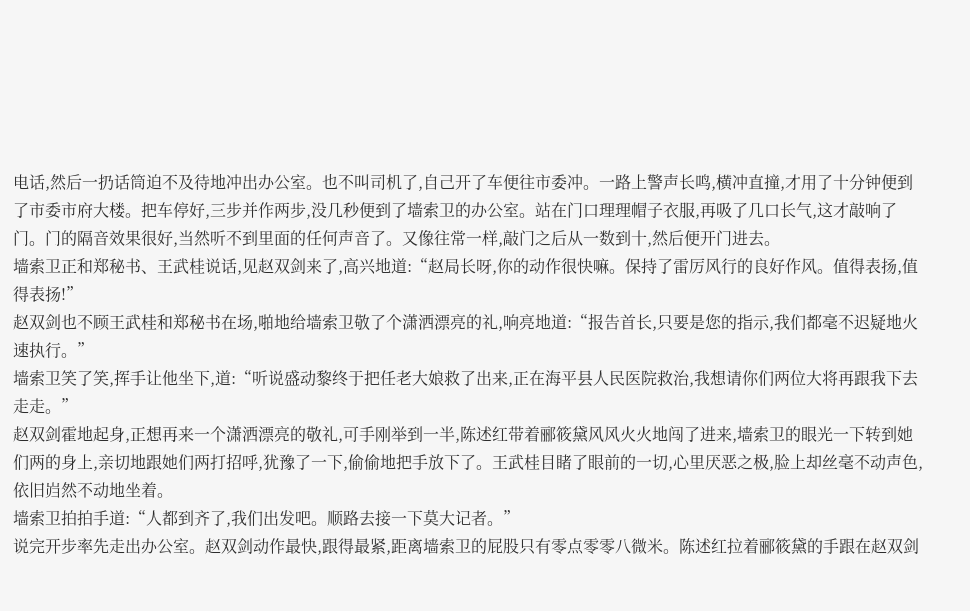电话,然后一扔话筒迫不及待地冲出办公室。也不叫司机了,自己开了车便往市委冲。一路上警声长鸣,横冲直撞,才用了十分钟便到了市委市府大楼。把车停好,三步并作两步,没几秒便到了墙索卫的办公室。站在门口理理帽子衣服,再吸了几口长气,这才敲响了门。门的隔音效果很好,当然听不到里面的任何声音了。又像往常一样,敲门之后从一数到十,然后便开门进去。
墙索卫正和郑秘书、王武桂说话,见赵双剑来了,高兴地道:“赵局长呀,你的动作很快嘛。保持了雷厉风行的良好作风。值得表扬,值得表扬!”
赵双剑也不顾王武桂和郑秘书在场,啪地给墙索卫敬了个潇洒漂亮的礼,响亮地道:“报告首长,只要是您的指示,我们都毫不迟疑地火速执行。”
墙索卫笑了笑,挥手让他坐下,道:“听说盛动黎终于把任老大娘救了出来,正在海平县人民医院救治,我想请你们两位大将再跟我下去走走。”
赵双剑霍地起身,正想再来一个潇洒漂亮的敬礼,可手刚举到一半,陈述红带着郦筱黛风风火火地闯了进来,墙索卫的眼光一下转到她们两的身上,亲切地跟她们两打招呼,犹豫了一下,偷偷地把手放下了。王武桂目睹了眼前的一切,心里厌恶之极,脸上却丝毫不动声色,依旧岿然不动地坐着。
墙索卫拍拍手道:“人都到齐了,我们出发吧。顺路去接一下莫大记者。”
说完开步率先走出办公室。赵双剑动作最快,跟得最紧,距离墙索卫的屁股只有零点零零八微米。陈述红拉着郦筱黛的手跟在赵双剑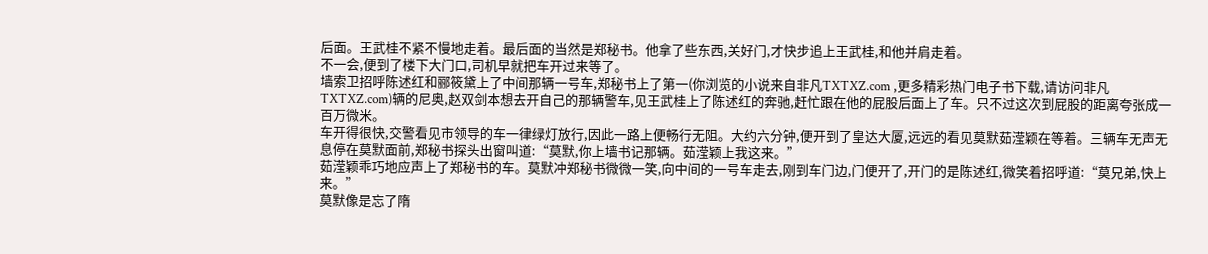后面。王武桂不紧不慢地走着。最后面的当然是郑秘书。他拿了些东西,关好门,才快步追上王武桂,和他并肩走着。
不一会,便到了楼下大门口,司机早就把车开过来等了。
墙索卫招呼陈述红和郦筱黛上了中间那辆一号车,郑秘书上了第一(你浏览的小说来自非凡TXTXZ.com ,更多精彩热门电子书下载,请访问非凡TXTXZ.com)辆的尼奥,赵双剑本想去开自己的那辆警车,见王武桂上了陈述红的奔驰,赶忙跟在他的屁股后面上了车。只不过这次到屁股的距离夸张成一百万微米。
车开得很快,交警看见市领导的车一律绿灯放行,因此一路上便畅行无阻。大约六分钟,便开到了皇达大厦,远远的看见莫默茹滢颖在等着。三辆车无声无息停在莫默面前,郑秘书探头出窗叫道:“莫默,你上墙书记那辆。茹滢颖上我这来。”
茹滢颖乖巧地应声上了郑秘书的车。莫默冲郑秘书微微一笑,向中间的一号车走去,刚到车门边,门便开了,开门的是陈述红,微笑着招呼道:“莫兄弟,快上来。”
莫默像是忘了隋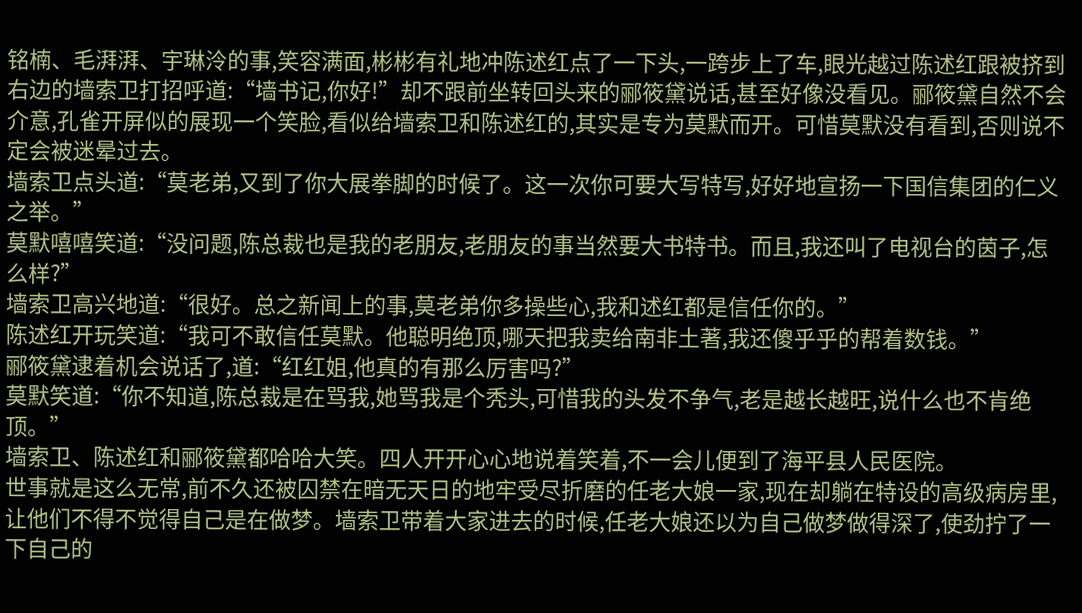铭楠、毛湃湃、宇琳泠的事,笑容满面,彬彬有礼地冲陈述红点了一下头,一跨步上了车,眼光越过陈述红跟被挤到右边的墙索卫打招呼道:“墙书记,你好!”却不跟前坐转回头来的郦筱黛说话,甚至好像没看见。郦筱黛自然不会介意,孔雀开屏似的展现一个笑脸,看似给墙索卫和陈述红的,其实是专为莫默而开。可惜莫默没有看到,否则说不定会被迷晕过去。
墙索卫点头道:“莫老弟,又到了你大展拳脚的时候了。这一次你可要大写特写,好好地宣扬一下国信集团的仁义之举。”
莫默嘻嘻笑道:“没问题,陈总裁也是我的老朋友,老朋友的事当然要大书特书。而且,我还叫了电视台的茵子,怎么样?”
墙索卫高兴地道:“很好。总之新闻上的事,莫老弟你多操些心,我和述红都是信任你的。”
陈述红开玩笑道:“我可不敢信任莫默。他聪明绝顶,哪天把我卖给南非土著,我还傻乎乎的帮着数钱。”
郦筱黛逮着机会说话了,道:“红红姐,他真的有那么厉害吗?”
莫默笑道:“你不知道,陈总裁是在骂我,她骂我是个秃头,可惜我的头发不争气,老是越长越旺,说什么也不肯绝顶。”
墙索卫、陈述红和郦筱黛都哈哈大笑。四人开开心心地说着笑着,不一会儿便到了海平县人民医院。
世事就是这么无常,前不久还被囚禁在暗无天日的地牢受尽折磨的任老大娘一家,现在却躺在特设的高级病房里,让他们不得不觉得自己是在做梦。墙索卫带着大家进去的时候,任老大娘还以为自己做梦做得深了,使劲拧了一下自己的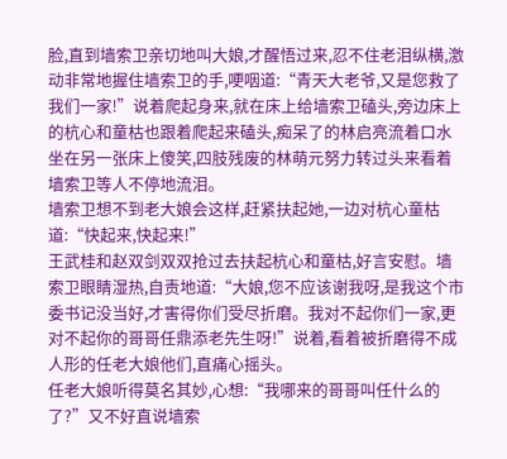脸,直到墙索卫亲切地叫大娘,才醒悟过来,忍不住老泪纵横,激动非常地握住墙索卫的手,哽咽道:“青天大老爷,又是您救了我们一家!”说着爬起身来,就在床上给墙索卫磕头,旁边床上的杭心和童枯也跟着爬起来磕头,痴呆了的林启亮流着口水坐在另一张床上傻笑,四肢残废的林萌元努力转过头来看着墙索卫等人不停地流泪。
墙索卫想不到老大娘会这样,赶紧扶起她,一边对杭心童枯道:“快起来,快起来!”
王武桂和赵双剑双双抢过去扶起杭心和童枯,好言安慰。墙索卫眼睛湿热,自责地道:“大娘,您不应该谢我呀,是我这个市委书记没当好,才害得你们受尽折磨。我对不起你们一家,更对不起你的哥哥任鼎添老先生呀!”说着,看着被折磨得不成人形的任老大娘他们,直痛心摇头。
任老大娘听得莫名其妙,心想:“我哪来的哥哥叫任什么的了?”又不好直说墙索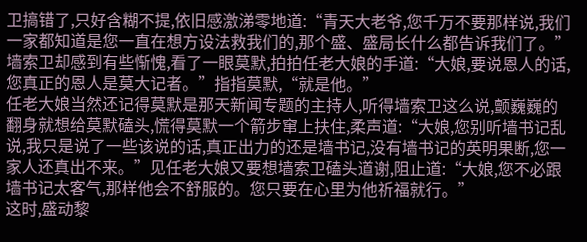卫搞错了,只好含糊不提,依旧感激涕零地道:“青天大老爷,您千万不要那样说,我们一家都知道是您一直在想方设法救我们的,那个盛、盛局长什么都告诉我们了。”
墙索卫却感到有些惭愧,看了一眼莫默,拍拍任老大娘的手道:“大娘,要说恩人的话,您真正的恩人是莫大记者。”指指莫默,“就是他。”
任老大娘当然还记得莫默是那天新闻专题的主持人,听得墙索卫这么说,颤巍巍的翻身就想给莫默磕头,慌得莫默一个箭步窜上扶住,柔声道:“大娘,您别听墙书记乱说,我只是说了一些该说的话,真正出力的还是墙书记,没有墙书记的英明果断,您一家人还真出不来。”见任老大娘又要想墙索卫磕头道谢,阻止道:“大娘,您不必跟墙书记太客气,那样他会不舒服的。您只要在心里为他祈福就行。”
这时,盛动黎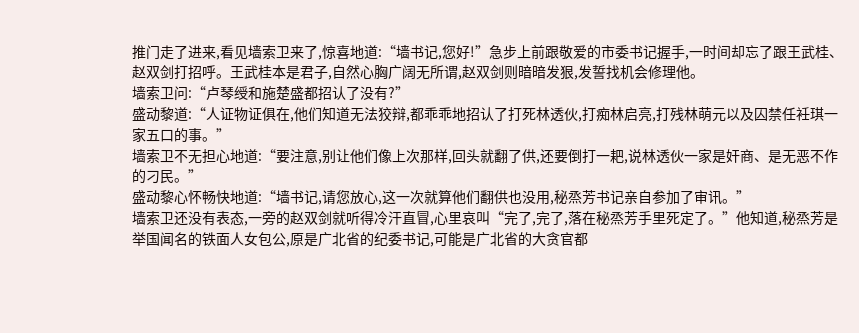推门走了进来,看见墙索卫来了,惊喜地道:“墙书记,您好!”急步上前跟敬爱的市委书记握手,一时间却忘了跟王武桂、赵双剑打招呼。王武桂本是君子,自然心胸广阔无所谓,赵双剑则暗暗发狠,发誓找机会修理他。
墙索卫问:“卢琴绶和施楚盛都招认了没有?”
盛动黎道:“人证物证俱在,他们知道无法狡辩,都乖乖地招认了打死林透伙,打痴林启亮,打残林萌元以及囚禁任衽琪一家五口的事。”
墙索卫不无担心地道:“要注意,别让他们像上次那样,回头就翻了供,还要倒打一耙,说林透伙一家是奸商、是无恶不作的刁民。”
盛动黎心怀畅快地道:“墙书记,请您放心,这一次就算他们翻供也没用,秘烝芳书记亲自参加了审讯。”
墙索卫还没有表态,一旁的赵双剑就听得冷汗直冒,心里哀叫“完了,完了,落在秘烝芳手里死定了。”他知道,秘烝芳是举国闻名的铁面人女包公,原是广北省的纪委书记,可能是广北省的大贪官都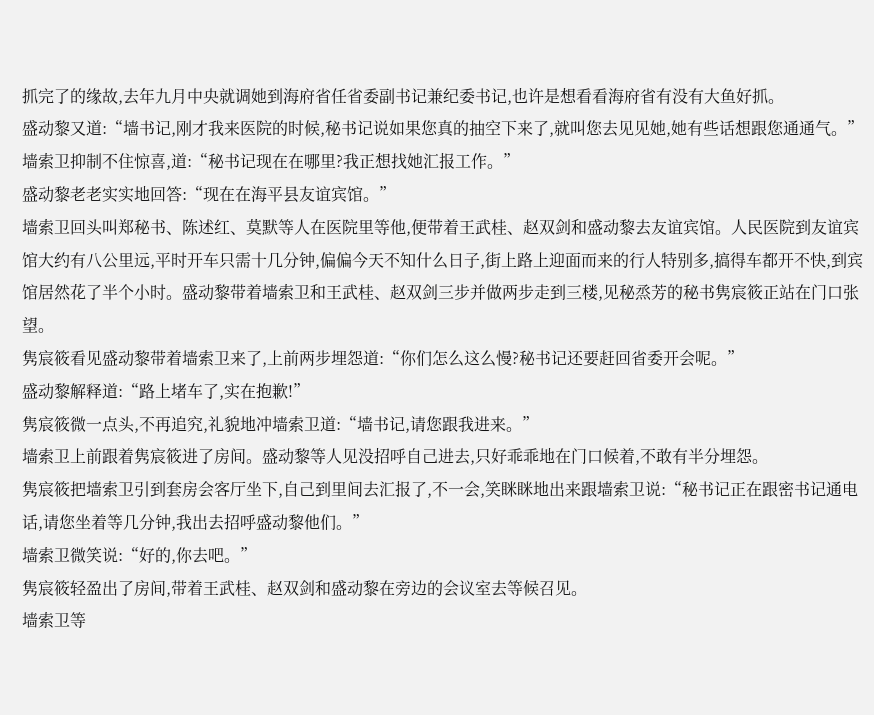抓完了的缘故,去年九月中央就调她到海府省任省委副书记兼纪委书记,也许是想看看海府省有没有大鱼好抓。
盛动黎又道:“墙书记,刚才我来医院的时候,秘书记说如果您真的抽空下来了,就叫您去见见她,她有些话想跟您通通气。”
墙索卫抑制不住惊喜,道:“秘书记现在在哪里?我正想找她汇报工作。”
盛动黎老老实实地回答:“现在在海平县友谊宾馆。”
墙索卫回头叫郑秘书、陈述红、莫默等人在医院里等他,便带着王武桂、赵双剑和盛动黎去友谊宾馆。人民医院到友谊宾馆大约有八公里远,平时开车只需十几分钟,偏偏今天不知什么日子,街上路上迎面而来的行人特别多,搞得车都开不快,到宾馆居然花了半个小时。盛动黎带着墙索卫和王武桂、赵双剑三步并做两步走到三楼,见秘烝芳的秘书隽宸筱正站在门口张望。
隽宸筱看见盛动黎带着墙索卫来了,上前两步埋怨道:“你们怎么这么慢?秘书记还要赶回省委开会呢。”
盛动黎解释道:“路上堵车了,实在抱歉!”
隽宸筱微一点头,不再追究,礼貌地冲墙索卫道:“墙书记,请您跟我进来。”
墙索卫上前跟着隽宸筱进了房间。盛动黎等人见没招呼自己进去,只好乖乖地在门口候着,不敢有半分埋怨。
隽宸筱把墙索卫引到套房会客厅坐下,自己到里间去汇报了,不一会,笑眯眯地出来跟墙索卫说:“秘书记正在跟密书记通电话,请您坐着等几分钟,我出去招呼盛动黎他们。”
墙索卫微笑说:“好的,你去吧。”
隽宸筱轻盈出了房间,带着王武桂、赵双剑和盛动黎在旁边的会议室去等候召见。
墙索卫等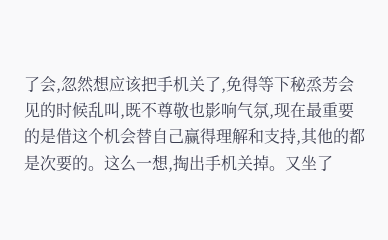了会,忽然想应该把手机关了,免得等下秘烝芳会见的时候乱叫,既不尊敬也影响气氛,现在最重要的是借这个机会替自己赢得理解和支持,其他的都是次要的。这么一想,掏出手机关掉。又坐了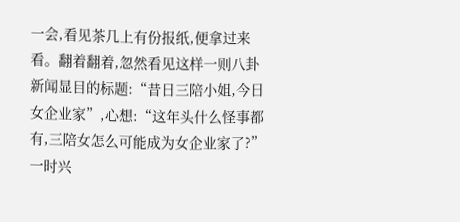一会,看见茶几上有份报纸,便拿过来看。翻着翻着,忽然看见这样一则八卦新闻显目的标题:“昔日三陪小姐,今日女企业家”,心想:“这年头什么怪事都有,三陪女怎么可能成为女企业家了?”一时兴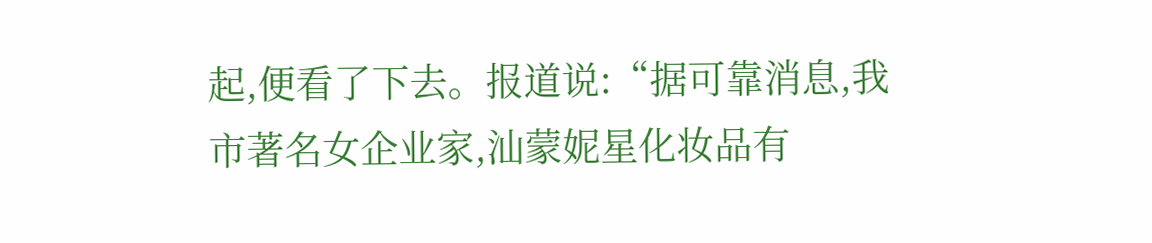起,便看了下去。报道说:“据可靠消息,我市著名女企业家,汕蒙妮星化妆品有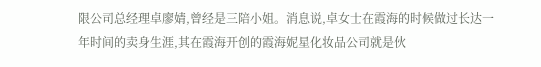限公司总经理卓廖婧,曾经是三陪小姐。消息说,卓女士在霞海的时候做过长达一年时间的卖身生涯,其在霞海开创的霞海妮星化妆品公司就是伙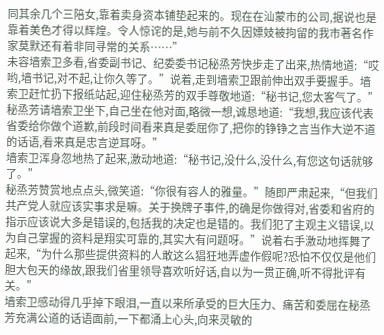同其余几个三陪女,靠着卖身资本铺垫起来的。现在在汕蒙市的公司,据说也是靠着美色才得以辉煌。令人惊诧的是,她与前不久因嫖妓被拘留的我市著名作家莫默还有着非同寻常的关系……”
未容墙索卫多看,省委副书记、纪委委书记秘烝芳快步走了出来,热情地道:“哎哟,墙书记,对不起,让你久等了。”说着,走到墙索卫跟前伸出双手要握手。墙索卫赶忙扔下报纸站起,迎住秘烝芳的双手尊敬地道:“秘书记,您太客气了。”
秘烝芳请墙索卫坐下,自己坐在他对面,略微一想,诚恳地道:“我想,我应该代表省委给你做个道歉,前段时间看来真是委屈你了,把你的铮铮之言当作大逆不道的话语,看来真是忠言逆耳呀。”
墙索卫浑身忽地热了起来,激动地道:“秘书记,没什么,没什么,有您这句话就够了。”
秘烝芳赞赏地点点头,微笑道:“你很有容人的雅量。”随即严肃起来,“但我们共产党人就应该实事求是嘛。关于换牌子事件,的确是你做得对,省委和省府的指示应该说大多是错误的,包括我的决定也是错的。我们犯了主观主义错误,以为自己掌握的资料是翔实可靠的,其实大有问题呀。”说着右手激动地挥舞了起来,“为什么那些提供资料的人敢这么猖狂地弄虚作假呢?恐怕不仅仅是他们胆大包天的缘故,跟我们省里领导喜欢听好话,自以为一贯正确,听不得批评有关。”
墙索卫感动得几乎掉下眼泪,一直以来所承受的巨大压力、痛苦和委屈在秘烝芳充满公道的话语面前,一下都涌上心头,向来灵敏的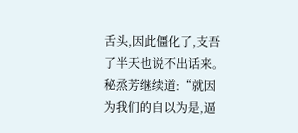舌头,因此僵化了,支吾了半天也说不出话来。
秘烝芳继续道:“就因为我们的自以为是,逼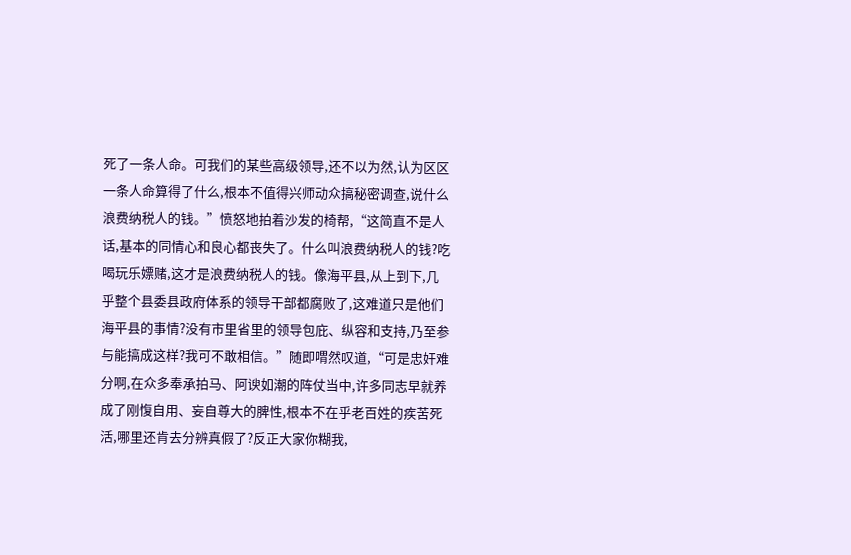死了一条人命。可我们的某些高级领导,还不以为然,认为区区一条人命算得了什么,根本不值得兴师动众搞秘密调查,说什么浪费纳税人的钱。”愤怒地拍着沙发的椅帮,“这简直不是人话,基本的同情心和良心都丧失了。什么叫浪费纳税人的钱?吃喝玩乐嫖赌,这才是浪费纳税人的钱。像海平县,从上到下,几乎整个县委县政府体系的领导干部都腐败了,这难道只是他们海平县的事情?没有市里省里的领导包庇、纵容和支持,乃至参与能搞成这样?我可不敢相信。”随即喟然叹道,“可是忠奸难分啊,在众多奉承拍马、阿谀如潮的阵仗当中,许多同志早就养成了刚愎自用、妄自尊大的脾性,根本不在乎老百姓的疾苦死活,哪里还肯去分辨真假了?反正大家你糊我,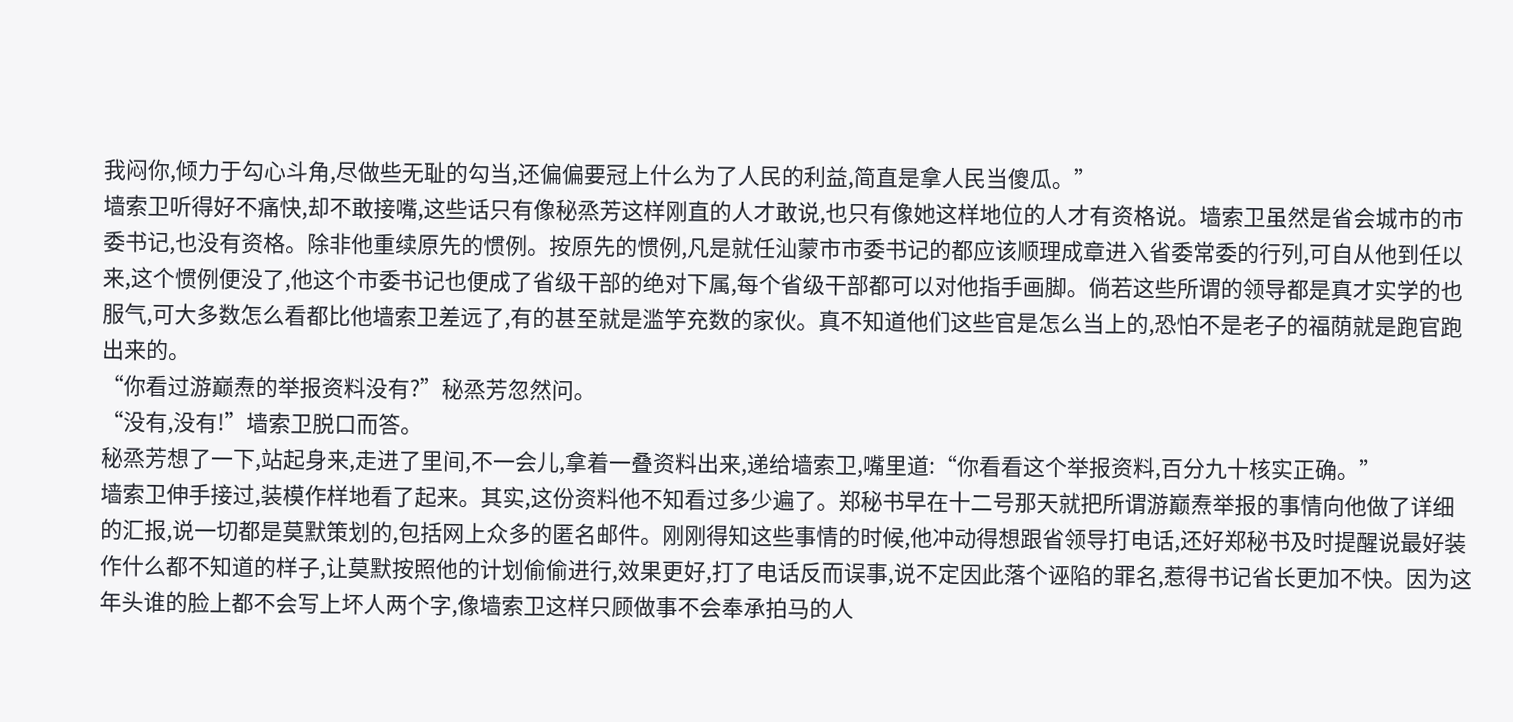我闷你,倾力于勾心斗角,尽做些无耻的勾当,还偏偏要冠上什么为了人民的利益,简直是拿人民当傻瓜。”
墙索卫听得好不痛快,却不敢接嘴,这些话只有像秘烝芳这样刚直的人才敢说,也只有像她这样地位的人才有资格说。墙索卫虽然是省会城市的市委书记,也没有资格。除非他重续原先的惯例。按原先的惯例,凡是就任汕蒙市市委书记的都应该顺理成章进入省委常委的行列,可自从他到任以来,这个惯例便没了,他这个市委书记也便成了省级干部的绝对下属,每个省级干部都可以对他指手画脚。倘若这些所谓的领导都是真才实学的也服气,可大多数怎么看都比他墙索卫差远了,有的甚至就是滥竽充数的家伙。真不知道他们这些官是怎么当上的,恐怕不是老子的福荫就是跑官跑出来的。
“你看过游巅焘的举报资料没有?”秘烝芳忽然问。
“没有,没有!”墙索卫脱口而答。
秘烝芳想了一下,站起身来,走进了里间,不一会儿,拿着一叠资料出来,递给墙索卫,嘴里道:“你看看这个举报资料,百分九十核实正确。”
墙索卫伸手接过,装模作样地看了起来。其实,这份资料他不知看过多少遍了。郑秘书早在十二号那天就把所谓游巅焘举报的事情向他做了详细的汇报,说一切都是莫默策划的,包括网上众多的匿名邮件。刚刚得知这些事情的时候,他冲动得想跟省领导打电话,还好郑秘书及时提醒说最好装作什么都不知道的样子,让莫默按照他的计划偷偷进行,效果更好,打了电话反而误事,说不定因此落个诬陷的罪名,惹得书记省长更加不快。因为这年头谁的脸上都不会写上坏人两个字,像墙索卫这样只顾做事不会奉承拍马的人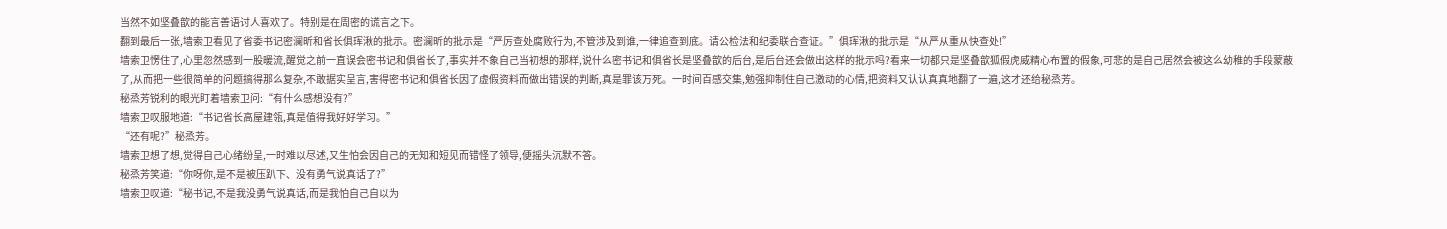当然不如坚叠歆的能言善语讨人喜欢了。特别是在周密的谎言之下。
翻到最后一张,墙索卫看见了省委书记密澜昕和省长俱珲湫的批示。密澜昕的批示是“严厉查处腐败行为,不管涉及到谁,一律追查到底。请公检法和纪委联合查证。”俱珲湫的批示是“从严从重从快查处!”
墙索卫愣住了,心里忽然感到一股暖流,醒觉之前一直误会密书记和俱省长了,事实并不象自己当初想的那样,说什么密书记和俱省长是坚叠歆的后台,是后台还会做出这样的批示吗?看来一切都只是坚叠歆狐假虎威精心布置的假象,可悲的是自己居然会被这么幼稚的手段蒙蔽了,从而把一些很简单的问题搞得那么复杂,不敢据实呈言,害得密书记和俱省长因了虚假资料而做出错误的判断,真是罪该万死。一时间百感交集,勉强抑制住自己激动的心情,把资料又认认真真地翻了一遍,这才还给秘烝芳。
秘烝芳锐利的眼光盯着墙索卫问:“有什么感想没有?”
墙索卫叹服地道:“书记省长高屋建瓴,真是值得我好好学习。”
“还有呢?”秘烝芳。
墙索卫想了想,觉得自己心绪纷呈,一时难以尽述,又生怕会因自己的无知和短见而错怪了领导,便摇头沉默不答。
秘烝芳笑道:“你呀你,是不是被压趴下、没有勇气说真话了?”
墙索卫叹道:“秘书记,不是我没勇气说真话,而是我怕自己自以为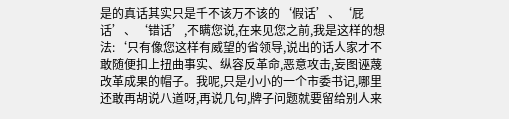是的真话其实只是千不该万不该的‘假话’、‘屁话’、‘错话’,不瞒您说,在来见您之前,我是这样的想法:‘只有像您这样有威望的省领导,说出的话人家才不敢随便扣上扭曲事实、纵容反革命,恶意攻击,妄图诬蔑改革成果的帽子。我呢,只是小小的一个市委书记,哪里还敢再胡说八道呀,再说几句,牌子问题就要留给别人来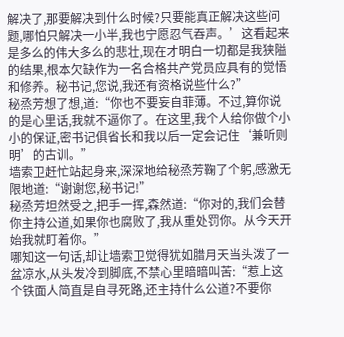解决了,那要解决到什么时候?只要能真正解决这些问题,哪怕只解决一小半,我也宁愿忍气吞声。’这看起来是多么的伟大多么的悲壮,现在才明白一切都是我狭隘的结果,根本欠缺作为一名合格共产党员应具有的觉悟和修养。秘书记,您说,我还有资格说些什么?”
秘烝芳想了想,道:“你也不要妄自菲薄。不过,算你说的是心里话,我就不逼你了。在这里,我个人给你做个小小的保证,密书记俱省长和我以后一定会记住‘兼听则明’的古训。”
墙索卫赶忙站起身来,深深地给秘烝芳鞠了个躬,感激无限地道:“谢谢您,秘书记!”
秘烝芳坦然受之,把手一挥,森然道:“你对的,我们会替你主持公道,如果你也腐败了,我从重处罚你。从今天开始我就盯着你。”
哪知这一句话,却让墙索卫觉得犹如腊月天当头泼了一盆凉水,从头发冷到脚底,不禁心里暗暗叫苦:“惹上这个铁面人简直是自寻死路,还主持什么公道?不要你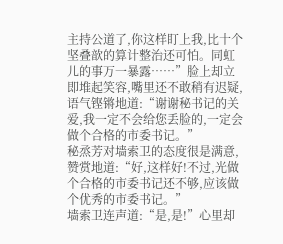主持公道了,你这样盯上我,比十个坚叠歆的算计整治还可怕。同虹儿的事万一暴露……”脸上却立即堆起笑容,嘴里还不敢稍有迟疑,语气铿锵地道:“谢谢秘书记的关爱,我一定不会给您丢脸的,一定会做个合格的市委书记。”
秘烝芳对墙索卫的态度很是满意,赞赏地道:“好,这样好!不过,光做个合格的市委书记还不够,应该做个优秀的市委书记。”
墙索卫连声道:“是,是!”心里却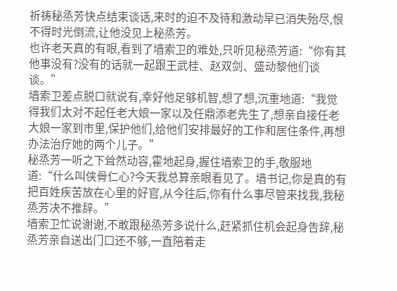祈祷秘烝芳快点结束谈话,来时的迫不及待和激动早已消失殆尽,恨不得时光倒流,让他没见上秘烝芳。
也许老天真的有眼,看到了墙索卫的难处,只听见秘烝芳道:“你有其他事没有?没有的话就一起跟王武桂、赵双剑、盛动黎他们谈谈。”
墙索卫差点脱口就说有,幸好他足够机智,想了想,沉重地道:“我觉得我们太对不起任老大娘一家以及任鼎添老先生了,想亲自接任老大娘一家到市里,保护他们,给他们安排最好的工作和居住条件,再想办法治疗她的两个儿子。”
秘烝芳一听之下耸然动容,霍地起身,握住墙索卫的手,敬服地道:“什么叫侠骨仁心?今天我总算亲眼看见了。墙书记,你是真的有把百姓疾苦放在心里的好官,从今往后,你有什么事尽管来找我,我秘烝芳决不推辞。”
墙索卫忙说谢谢,不敢跟秘烝芳多说什么,赶紧抓住机会起身告辞,秘烝芳亲自送出门口还不够,一直陪着走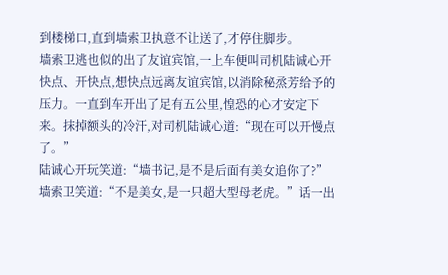到楼梯口,直到墙索卫执意不让送了,才停住脚步。
墙索卫逃也似的出了友谊宾馆,一上车便叫司机陆诚心开快点、开快点,想快点远离友谊宾馆,以消除秘烝芳给予的压力。一直到车开出了足有五公里,惶恐的心才安定下来。抹掉额头的冷汗,对司机陆诚心道:“现在可以开慢点了。”
陆诚心开玩笑道:“墙书记,是不是后面有美女追你了?”
墙索卫笑道:“不是美女,是一只超大型母老虎。”话一出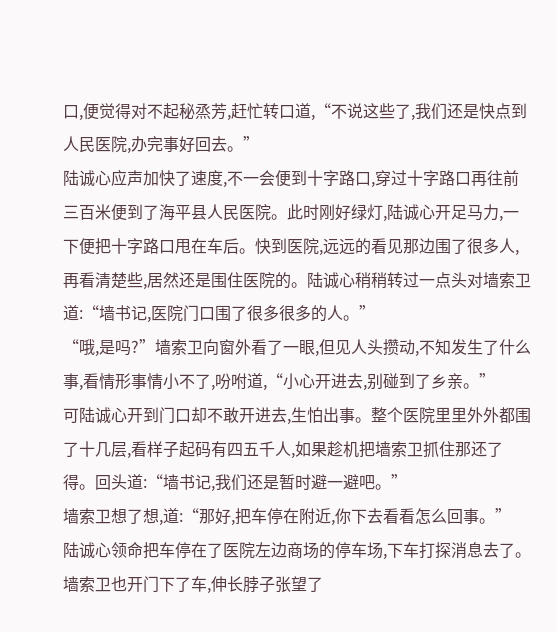口,便觉得对不起秘烝芳,赶忙转口道,“不说这些了,我们还是快点到人民医院,办完事好回去。”
陆诚心应声加快了速度,不一会便到十字路口,穿过十字路口再往前三百米便到了海平县人民医院。此时刚好绿灯,陆诚心开足马力,一下便把十字路口甩在车后。快到医院,远远的看见那边围了很多人,再看清楚些,居然还是围住医院的。陆诚心稍稍转过一点头对墙索卫道:“墙书记,医院门口围了很多很多的人。”
“哦,是吗?”墙索卫向窗外看了一眼,但见人头攒动,不知发生了什么事,看情形事情小不了,吩咐道,“小心开进去,别碰到了乡亲。”
可陆诚心开到门口却不敢开进去,生怕出事。整个医院里里外外都围了十几层,看样子起码有四五千人,如果趁机把墙索卫抓住那还了得。回头道:“墙书记,我们还是暂时避一避吧。”
墙索卫想了想,道:“那好,把车停在附近,你下去看看怎么回事。”
陆诚心领命把车停在了医院左边商场的停车场,下车打探消息去了。墙索卫也开门下了车,伸长脖子张望了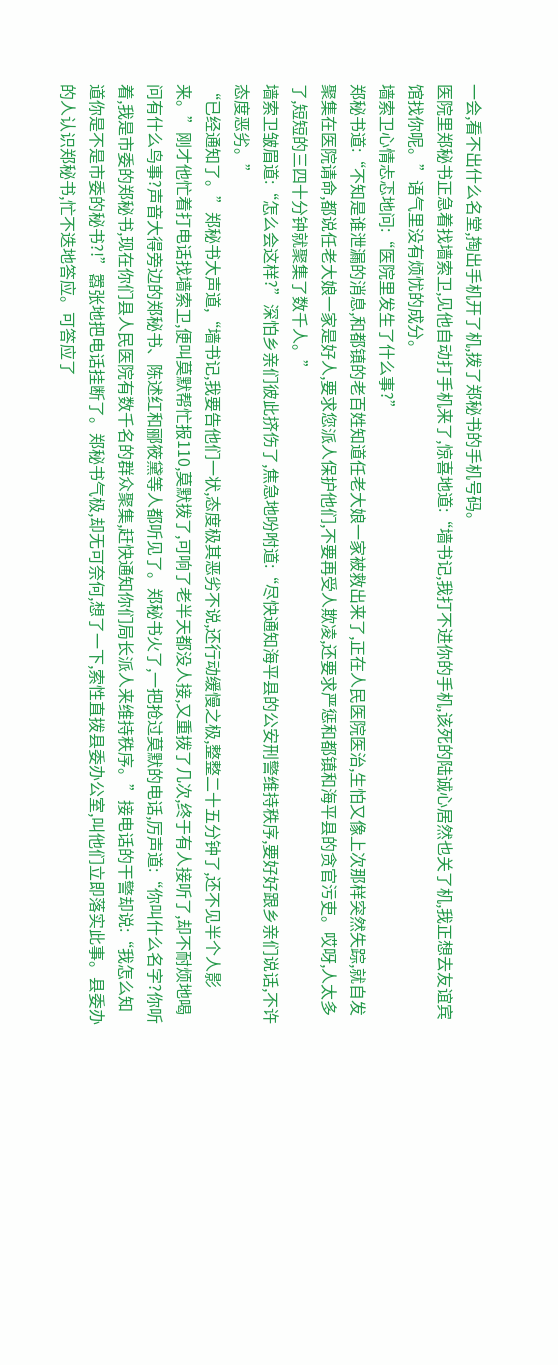一会,看不出什么名堂,掏出手机开了机,拨了郑秘书的手机号码。
医院里郑秘书正急着找墙索卫,见他自动打手机来了,惊喜地道:“墙书记,我打不进你的手机,该死的陆诚心居然也关了机,我正想去友谊宾馆找你呢。”语气里没有烦忧的成分。
墙索卫心情忐忑地问:“医院里发生了什么事?”
郑秘书道:“不知是谁泄漏的消息,和都镇的老百姓知道任老大娘一家被救出来了,正在人民医院医治,生怕又像上次那样突然失踪,就自发聚集在医院请命,都说任老大娘一家是好人,要求您派人保护他们,不要再受人欺凌,还要求严惩和都镇和海平县的贪官污吏。哎呀,人太多了,短短的三四十分钟就聚集了数千人。”
墙索卫皱眉道:“怎么会这样?”深怕乡亲们彼此挤伤了,焦急地吩咐道:“尽快通知海平县的公安刑警维持秩序,要好好跟乡亲们说话,不许态度恶劣。”
“已经通知了。”郑秘书大声道,“墙书记,我要告他们一状,态度极其恶劣不说,还行动缓慢之极,整整二十五分钟了,还不见半个人影来。”刚才他忙着打电话找墙索卫,便叫莫默帮忙报110,莫默拨了,可响了老半天都没人接,又重拨了几次,终于有人接听了,却不耐烦地喝问有什么鸟事?声音大得旁边的郑秘书、陈述红和郦筱黛等人都听见了。郑秘书火了,一把抢过莫默的电话,厉声道:“你叫什么名字?你听着,我是市委的郑秘书,现在你们县人民医院有数千名的群众聚集,赶快通知你们局长派人来维持秩序。”接电话的干警却说:“我怎么知道你是不是市委的秘书?!”嚣张地把电话挂断了。郑秘书气极,却无可奈何,想了一下,索性直拨县委办公室,叫他们立即落实此事。县委办的人认识郑秘书,忙不迭地答应。可答应了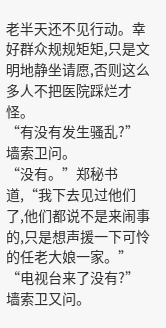老半天还不见行动。幸好群众规规矩矩,只是文明地静坐请愿,否则这么多人不把医院踩烂才怪。
“有没有发生骚乱?”墙索卫问。
“没有。”郑秘书道,“我下去见过他们了,他们都说不是来闹事的,只是想声援一下可怜的任老大娘一家。”
“电视台来了没有?”墙索卫又问。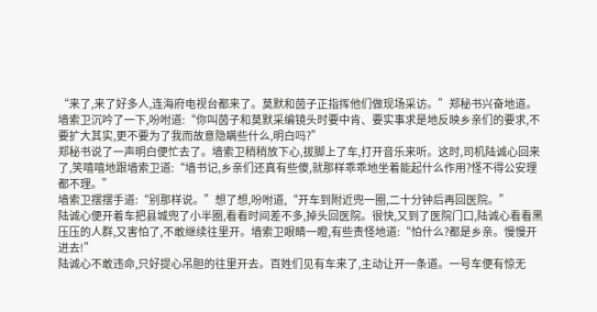“来了,来了好多人,连海府电视台都来了。莫默和茵子正指挥他们做现场采访。”郑秘书兴奋地道。
墙索卫沉吟了一下,吩咐道:“你叫茵子和莫默采编镜头时要中肯、要实事求是地反映乡亲们的要求,不要扩大其实,更不要为了我而故意隐瞒些什么,明白吗?”
郑秘书说了一声明白便忙去了。墙索卫稍稍放下心,拔脚上了车,打开音乐来听。这时,司机陆诚心回来了,笑嘻嘻地跟墙索卫道:“墙书记,乡亲们还真有些傻,就那样乖乖地坐着能起什么作用?怪不得公安理都不理。”
墙索卫摆摆手道:“别那样说。”想了想,吩咐道,“开车到附近兜一圈,二十分钟后再回医院。”
陆诚心便开着车把县城兜了小半圈,看看时间差不多,掉头回医院。很快,又到了医院门口,陆诚心看看黑压压的人群,又害怕了,不敢继续往里开。墙索卫眼睛一瞪,有些责怪地道:“怕什么?都是乡亲。慢慢开进去!”
陆诚心不敢违命,只好提心吊胆的往里开去。百姓们见有车来了,主动让开一条道。一号车便有惊无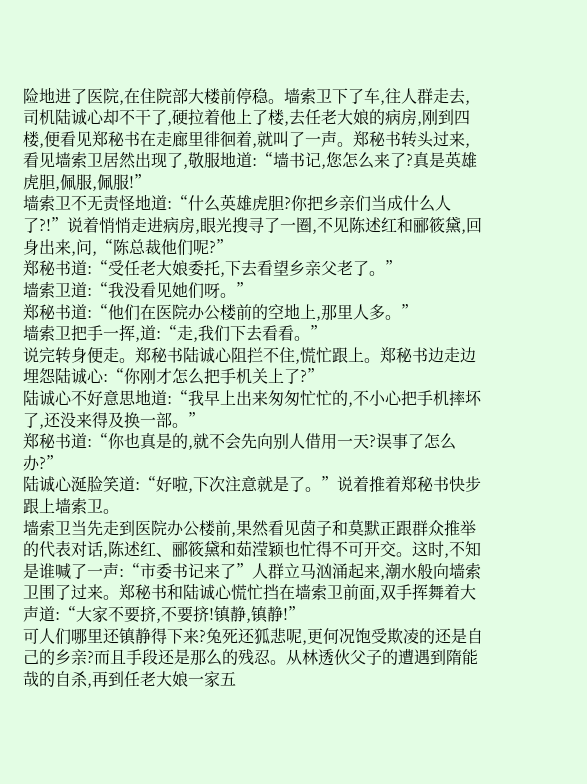险地进了医院,在住院部大楼前停稳。墙索卫下了车,往人群走去,司机陆诚心却不干了,硬拉着他上了楼,去任老大娘的病房,刚到四楼,便看见郑秘书在走廊里徘徊着,就叫了一声。郑秘书转头过来,看见墙索卫居然出现了,敬服地道:“墙书记,您怎么来了?真是英雄虎胆,佩服,佩服!”
墙索卫不无责怪地道:“什么英雄虎胆?你把乡亲们当成什么人了?!”说着悄悄走进病房,眼光搜寻了一圈,不见陈述红和郦筱黛,回身出来,问,“陈总裁他们呢?”
郑秘书道:“受任老大娘委托,下去看望乡亲父老了。”
墙索卫道:“我没看见她们呀。”
郑秘书道:“他们在医院办公楼前的空地上,那里人多。”
墙索卫把手一挥,道:“走,我们下去看看。”
说完转身便走。郑秘书陆诚心阻拦不住,慌忙跟上。郑秘书边走边埋怨陆诚心:“你刚才怎么把手机关上了?”
陆诚心不好意思地道:“我早上出来匆匆忙忙的,不小心把手机摔坏了,还没来得及换一部。”
郑秘书道:“你也真是的,就不会先向别人借用一天?误事了怎么办?”
陆诚心涎脸笑道:“好啦,下次注意就是了。”说着推着郑秘书快步跟上墙索卫。
墙索卫当先走到医院办公楼前,果然看见茵子和莫默正跟群众推举的代表对话,陈述红、郦筱黛和茹滢颖也忙得不可开交。这时,不知是谁喊了一声:“市委书记来了”人群立马汹涌起来,潮水般向墙索卫围了过来。郑秘书和陆诚心慌忙挡在墙索卫前面,双手挥舞着大声道:“大家不要挤,不要挤!镇静,镇静!”
可人们哪里还镇静得下来?兔死还狐悲呢,更何况饱受欺凌的还是自己的乡亲?而且手段还是那么的残忍。从林透伙父子的遭遇到隋能哉的自杀,再到任老大娘一家五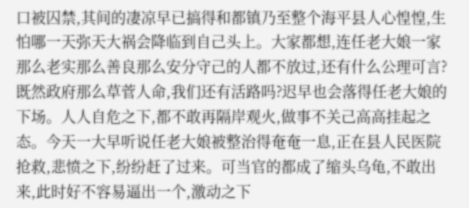口被囚禁,其间的凄凉早已搞得和都镇乃至整个海平县人心惶惶,生怕哪一天弥天大祸会降临到自己头上。大家都想,连任老大娘一家那么老实那么善良那么安分守己的人都不放过,还有什么公理可言?既然政府那么草菅人命,我们还有活路吗?迟早也会落得任老大娘的下场。人人自危之下,都不敢再隔岸观火,做事不关己高高挂起之态。今天一大早听说任老大娘被整治得奄奄一息,正在县人民医院抢救,悲愤之下,纷纷赶了过来。可当官的都成了缩头乌龟,不敢出来,此时好不容易逼出一个,激动之下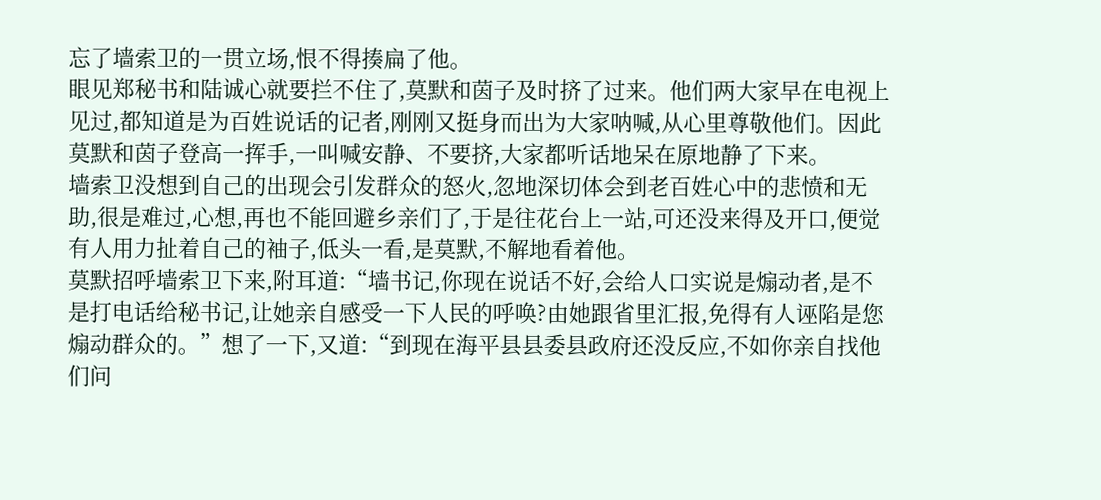忘了墙索卫的一贯立场,恨不得揍扁了他。
眼见郑秘书和陆诚心就要拦不住了,莫默和茵子及时挤了过来。他们两大家早在电视上见过,都知道是为百姓说话的记者,刚刚又挺身而出为大家呐喊,从心里尊敬他们。因此莫默和茵子登高一挥手,一叫喊安静、不要挤,大家都听话地呆在原地静了下来。
墙索卫没想到自己的出现会引发群众的怒火,忽地深切体会到老百姓心中的悲愤和无助,很是难过,心想,再也不能回避乡亲们了,于是往花台上一站,可还没来得及开口,便觉有人用力扯着自己的袖子,低头一看,是莫默,不解地看着他。
莫默招呼墙索卫下来,附耳道:“墙书记,你现在说话不好,会给人口实说是煽动者,是不是打电话给秘书记,让她亲自感受一下人民的呼唤?由她跟省里汇报,免得有人诬陷是您煽动群众的。”想了一下,又道:“到现在海平县县委县政府还没反应,不如你亲自找他们问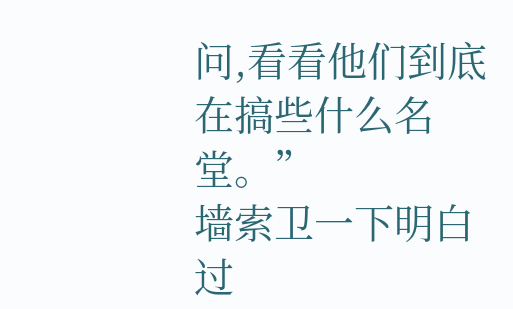问,看看他们到底在搞些什么名堂。”
墙索卫一下明白过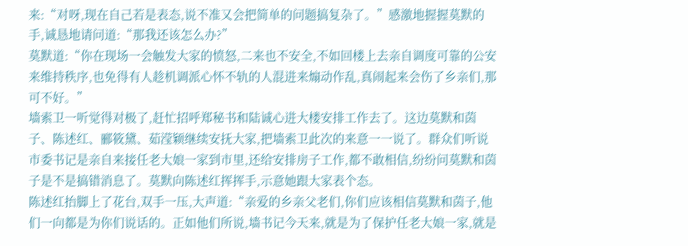来:“对呀,现在自己若是表态,说不准又会把简单的问题搞复杂了。”感激地握握莫默的手,诚恳地请问道:“那我还该怎么办?”
莫默道:“你在现场一会触发大家的愤怒,二来也不安全,不如回楼上去亲自调度可靠的公安来维持秩序,也免得有人趁机调派心怀不轨的人混进来煽动作乱,真闹起来会伤了乡亲们,那可不好。”
墙索卫一听觉得对极了,赶忙招呼郑秘书和陆诚心进大楼安排工作去了。这边莫默和茵子、陈述红、郦筱黛、茹滢颖继续安抚大家,把墙索卫此次的来意一一说了。群众们听说市委书记是亲自来接任老大娘一家到市里,还给安排房子工作,都不敢相信,纷纷问莫默和茵子是不是搞错消息了。莫默向陈述红挥挥手,示意她跟大家表个态。
陈述红抬脚上了花台,双手一压,大声道:“亲爱的乡亲父老们,你们应该相信莫默和茵子,他们一向都是为你们说话的。正如他们所说,墙书记今天来,就是为了保护任老大娘一家,就是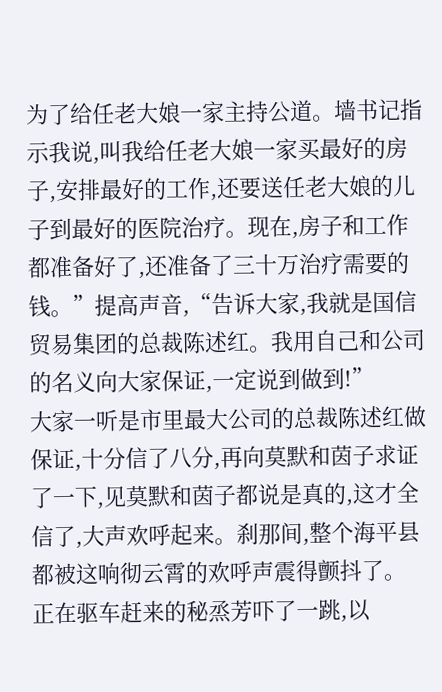为了给任老大娘一家主持公道。墙书记指示我说,叫我给任老大娘一家买最好的房子,安排最好的工作,还要送任老大娘的儿子到最好的医院治疗。现在,房子和工作都准备好了,还准备了三十万治疗需要的钱。”提高声音,“告诉大家,我就是国信贸易集团的总裁陈述红。我用自己和公司的名义向大家保证,一定说到做到!”
大家一听是市里最大公司的总裁陈述红做保证,十分信了八分,再向莫默和茵子求证了一下,见莫默和茵子都说是真的,这才全信了,大声欢呼起来。刹那间,整个海平县都被这响彻云霄的欢呼声震得颤抖了。
正在驱车赶来的秘烝芳吓了一跳,以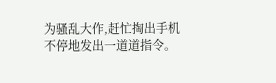为骚乱大作,赶忙掏出手机不停地发出一道道指令。